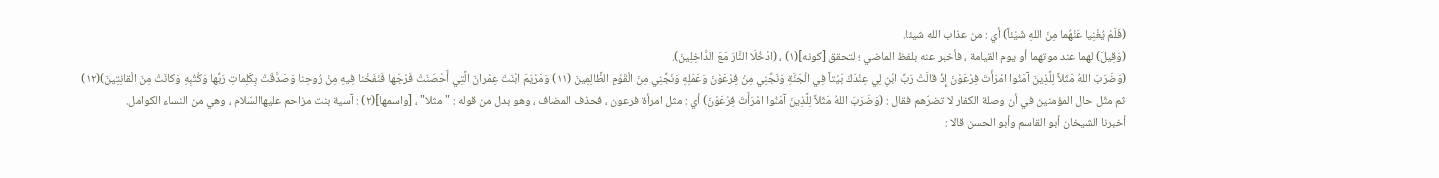(فَلَمْ يُغْنِيا عَنْهُما مِنَ اللهِ شَيْئاً) أي : من عذاب الله شيئا.
(وَقِيلَ) لهما عند موتهما أو يوم القيامة ، فأخبر عنه بلفظ الماضي ؛ لتحقق [كونه](١) ، (ادْخُلَا النَّارَ مَعَ الدَّاخِلِينَ).
(وَضَرَبَ اللهُ مَثَلاً لِلَّذِينَ آمَنُوا امْرَأَتَ فِرْعَوْنَ إِذْ قالَتْ رَبِّ ابْنِ لِي عِنْدَكَ بَيْتاً فِي الْجَنَّةِ وَنَجِّنِي مِنْ فِرْعَوْنَ وَعَمَلِهِ وَنَجِّنِي مِنَ الْقَوْمِ الظَّالِمِينَ (١١) وَمَرْيَمَ ابْنَتَ عِمْرانَ الَّتِي أَحْصَنَتْ فَرْجَها فَنَفَخْنا فِيهِ مِنْ رُوحِنا وَصَدَّقَتْ بِكَلِماتِ رَبِّها وَكُتُبِهِ وَكانَتْ مِنَ الْقانِتِينَ)(١٢)
ثم مثّل حال المؤمنين في أن وصلة الكفار لا تضرّهم فقال : (وَضَرَبَ اللهُ مَثَلاً لِلَّذِينَ آمَنُوا امْرَأَتَ فِرْعَوْنَ) أي : مثل امرأة فرعون ، فحذف المضاف ، وهو بدل من قوله : " مثلا" ، [واسمها](٢) : آسية بنت مزاحم عليهاالسّلام ، وهي من النساء الكوامل.
أخبرنا الشيخان أبو القاسم وأبو الحسن قالا :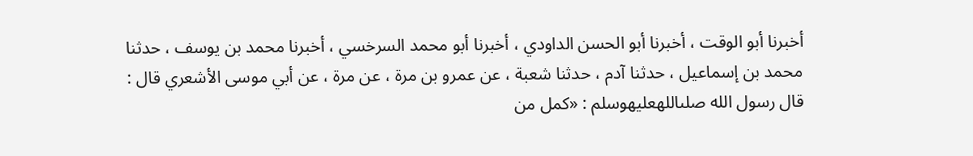أخبرنا أبو الوقت ، أخبرنا أبو الحسن الداودي ، أخبرنا أبو محمد السرخسي ، أخبرنا محمد بن يوسف ، حدثنا محمد بن إسماعيل ، حدثنا آدم ، حدثنا شعبة ، عن عمرو بن مرة ، عن مرة ، عن أبي موسى الأشعري قال : قال رسول الله صلىاللهعليهوسلم : «كمل من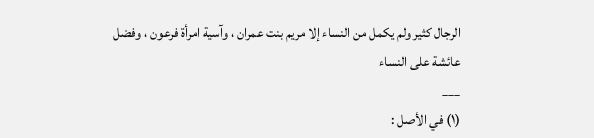الرجال كثير ولم يكمل من النساء إلا مريم بنت عمران ، وآسية امرأة فرعون ، وفضل عائشة على النساء
___
(١) في الأصل :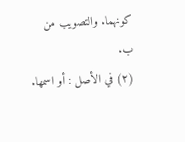كونهما. والتصويب من ب.
(٢) في الأصل : أو اسمها.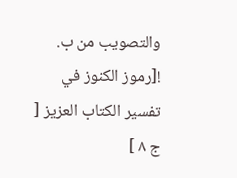والتصويب من ب.
![رموز الكنوز في تفسير الكتاب العزيز [ ج ٨ ]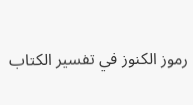رموز الكنوز في تفسير الكتاب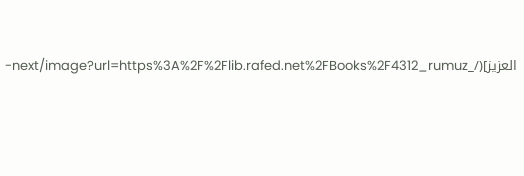العزيز](/_next/image?url=https%3A%2F%2Flib.rafed.net%2FBooks%2F4312_rumuz-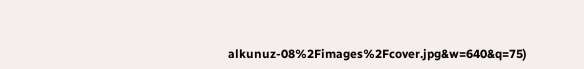alkunuz-08%2Fimages%2Fcover.jpg&w=640&q=75)